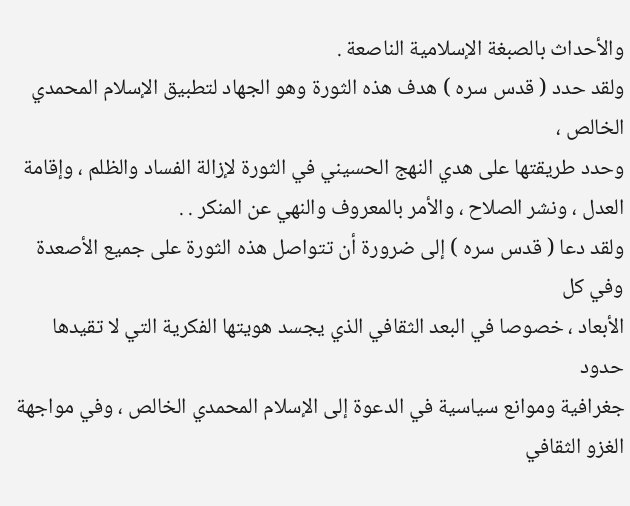والأحداث بالصبغة الإسلامية الناصعة .
ولقد حدد ( قدس سره ) هدف هذه الثورة وهو الجهاد لتطبيق الإسلام المحمدي الخالص ،
وحدد طريقتها على هدي النهج الحسيني في الثورة لإزالة الفساد والظلم ، وإقامة
العدل ، ونشر الصلاح ، والأمر بالمعروف والنهي عن المنكر . .
ولقد دعا ( قدس سره ) إلى ضرورة أن تتواصل هذه الثورة على جميع الأصعدة وفي كل
الأبعاد ، خصوصا في البعد الثقافي الذي يجسد هويتها الفكرية التي لا تقيدها حدود
جغرافية وموانع سياسية في الدعوة إلى الإسلام المحمدي الخالص ، وفي مواجهة
الغزو الثقافي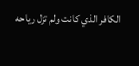الكافر الذي كانت ولم تزل رياحه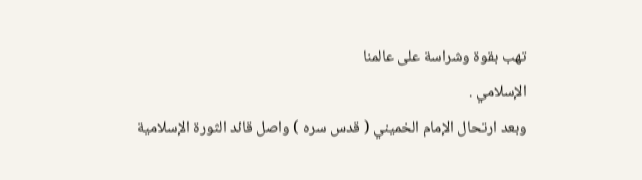تهب بقوة وشراسة على عالمنا
الإسلامي .
وبعد ارتحال الإمام الخميني ( قدس سره ) واصل قائد الثورة الإسلامية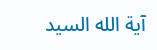آية الله السيد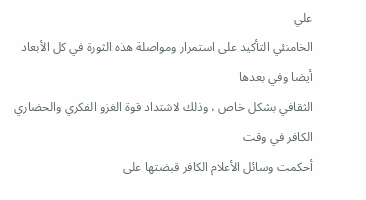علي
الخامنئي التأكيد على استمرار ومواصلة هذه الثورة في كل الأبعاد أيضا وفي بعدها
الثقافي بشكل خاص ، وذلك لاشتداد قوة الغزو الفكري والحضاري الكافر في وقت
أحكمت وسائل الأعلام الكافر قبضتها على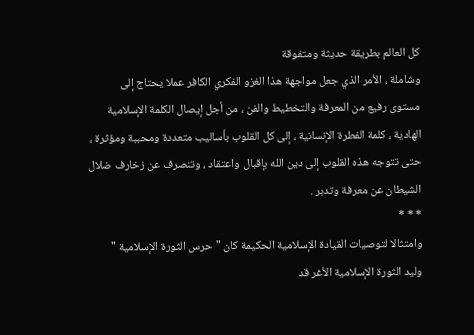كل العالم بطريقة حديثة ومتفوقة
وشاملة ، الأمر الذي جعل مواجهة هذا الغزو الفكري الكافر عملا يحتاج إلى
مستوى رفيع من المعرفة والتخطيط والفن ، من أجل إيصال الكلمة الإسلامية
الهادية ، كلمة الفطرة الإنسانية ، إلى كل القلوب بأساليب متعددة ومحببة ومؤثرة ،
حتى تتوجه هذه القلوب إلى دين الله بإقبال واعتقاد ، وتنصرف عن زخارف ضلال
الشيطان عن معرفة وتدبر .
* * *
وامتثالا لتوصيات القيادة الإسلامية الحكيمة كان " حرس الثورة الإسلامية "
وليد الثورة الإسلامية الأغر قد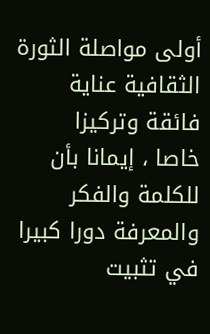أولى مواصلة الثورة الثقافية عناية فائقة وتركيزا
خاصا ، إيمانا بأن للكلمة والفكر والمعرفة دورا كبيرا في تثبيت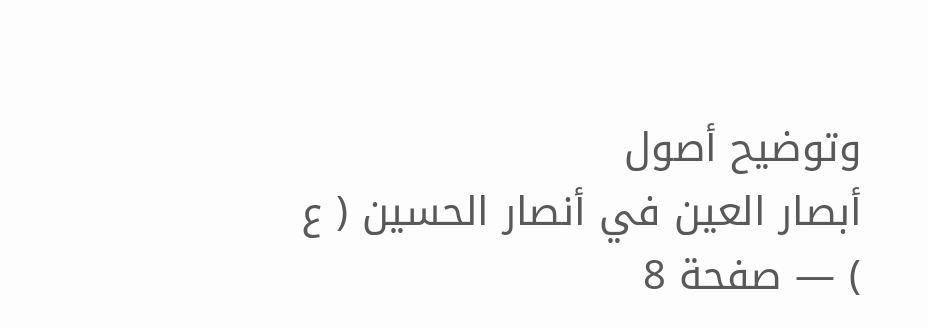وتوضيح أصول
أبصار العين في أنصار الحسين ( ع ) — صفحة 8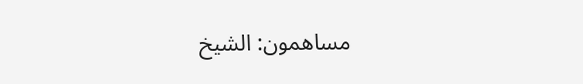مساهمون: الشيخ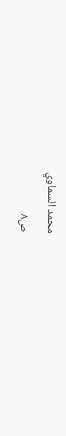محمد السماوي
ص٨